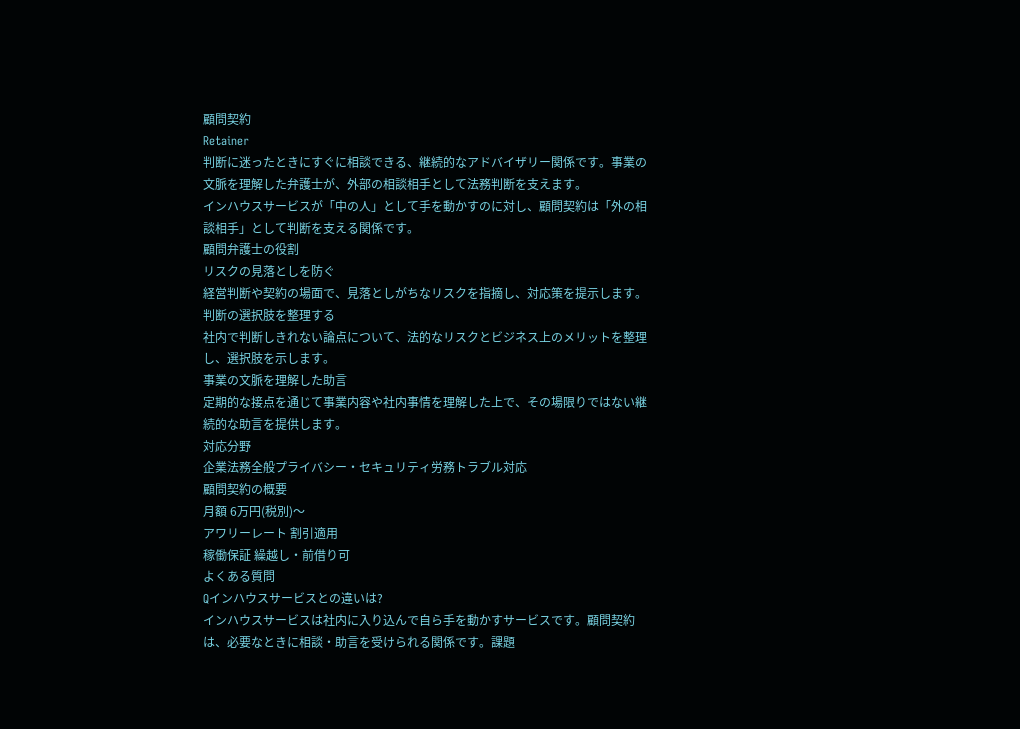顧問契約
Retainer
判断に迷ったときにすぐに相談できる、継続的なアドバイザリー関係です。事業の文脈を理解した弁護士が、外部の相談相手として法務判断を支えます。
インハウスサービスが「中の人」として手を動かすのに対し、顧問契約は「外の相談相手」として判断を支える関係です。
顧問弁護士の役割
リスクの見落としを防ぐ
経営判断や契約の場面で、見落としがちなリスクを指摘し、対応策を提示します。
判断の選択肢を整理する
社内で判断しきれない論点について、法的なリスクとビジネス上のメリットを整理し、選択肢を示します。
事業の文脈を理解した助言
定期的な接点を通じて事業内容や社内事情を理解した上で、その場限りではない継続的な助言を提供します。
対応分野
企業法務全般プライバシー・セキュリティ労務トラブル対応
顧問契約の概要
月額 6万円(税別)〜
アワリーレート 割引適用
稼働保証 繰越し・前借り可
よくある質問
Qインハウスサービスとの違いは?
インハウスサービスは社内に入り込んで自ら手を動かすサービスです。顧問契約は、必要なときに相談・助言を受けられる関係です。課題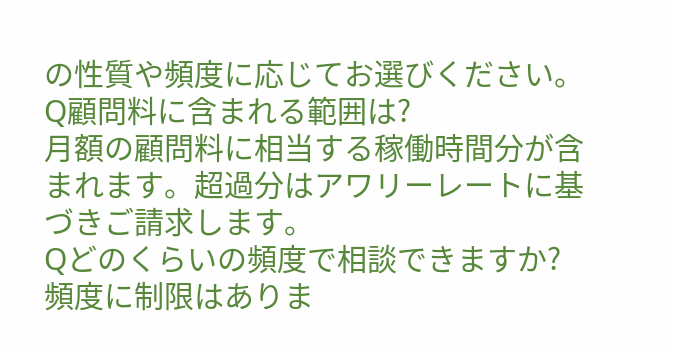の性質や頻度に応じてお選びください。
Q顧問料に含まれる範囲は?
月額の顧問料に相当する稼働時間分が含まれます。超過分はアワリーレートに基づきご請求します。
Qどのくらいの頻度で相談できますか?
頻度に制限はありま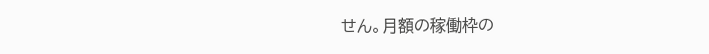せん。月額の稼働枠の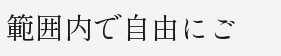範囲内で自由にご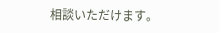相談いただけます。